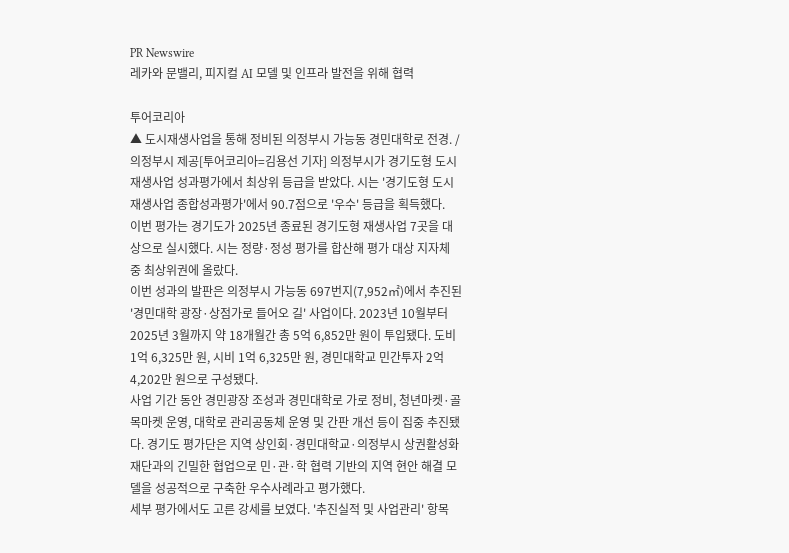PR Newswire
레카와 문밸리, 피지컬 AI 모델 및 인프라 발전을 위해 협력

투어코리아
▲ 도시재생사업을 통해 정비된 의정부시 가능동 경민대학로 전경. / 의정부시 제공[투어코리아=김용선 기자] 의정부시가 경기도형 도시재생사업 성과평가에서 최상위 등급을 받았다. 시는 '경기도형 도시재생사업 종합성과평가'에서 90.7점으로 '우수' 등급을 획득했다.
이번 평가는 경기도가 2025년 종료된 경기도형 재생사업 7곳을 대상으로 실시했다. 시는 정량·정성 평가를 합산해 평가 대상 지자체 중 최상위권에 올랐다.
이번 성과의 발판은 의정부시 가능동 697번지(7,952㎡)에서 추진된 '경민대학 광장·상점가로 들어오 길' 사업이다. 2023년 10월부터 2025년 3월까지 약 18개월간 총 5억 6,852만 원이 투입됐다. 도비 1억 6,325만 원, 시비 1억 6,325만 원, 경민대학교 민간투자 2억 4,202만 원으로 구성됐다.
사업 기간 동안 경민광장 조성과 경민대학로 가로 정비, 청년마켓·골목마켓 운영, 대학로 관리공동체 운영 및 간판 개선 등이 집중 추진됐다. 경기도 평가단은 지역 상인회·경민대학교·의정부시 상권활성화재단과의 긴밀한 협업으로 민·관·학 협력 기반의 지역 현안 해결 모델을 성공적으로 구축한 우수사례라고 평가했다.
세부 평가에서도 고른 강세를 보였다. '추진실적 및 사업관리' 항목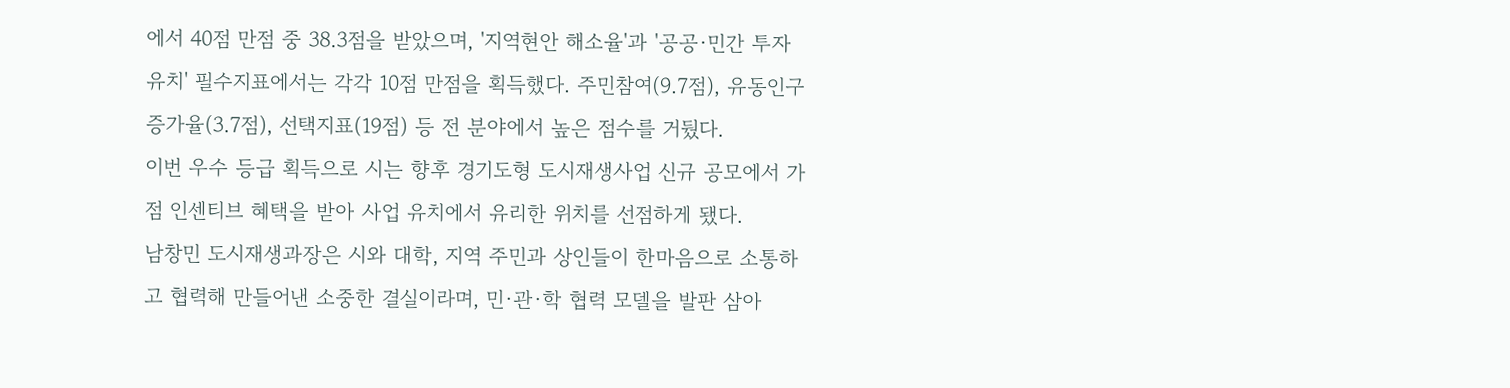에서 40점 만점 중 38.3점을 받았으며, '지역현안 해소율'과 '공공·민간 투자유치' 필수지표에서는 각각 10점 만점을 획득했다. 주민참여(9.7점), 유동인구 증가율(3.7점), 선택지표(19점) 등 전 분야에서 높은 점수를 거뒀다.
이번 우수 등급 획득으로 시는 향후 경기도형 도시재생사업 신규 공모에서 가점 인센티브 혜택을 받아 사업 유치에서 유리한 위치를 선점하게 됐다.
남창민 도시재생과장은 시와 대학, 지역 주민과 상인들이 한마음으로 소통하고 협력해 만들어낸 소중한 결실이라며, 민·관·학 협력 모델을 발판 삼아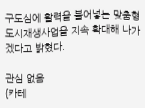구도심에 활력을 불어넣는 맞춤형 도시재생사업을 지속 확대해 나가겠다고 밝혔다.

관심 없음
{카테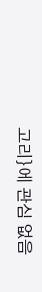고리}에 관심 없음